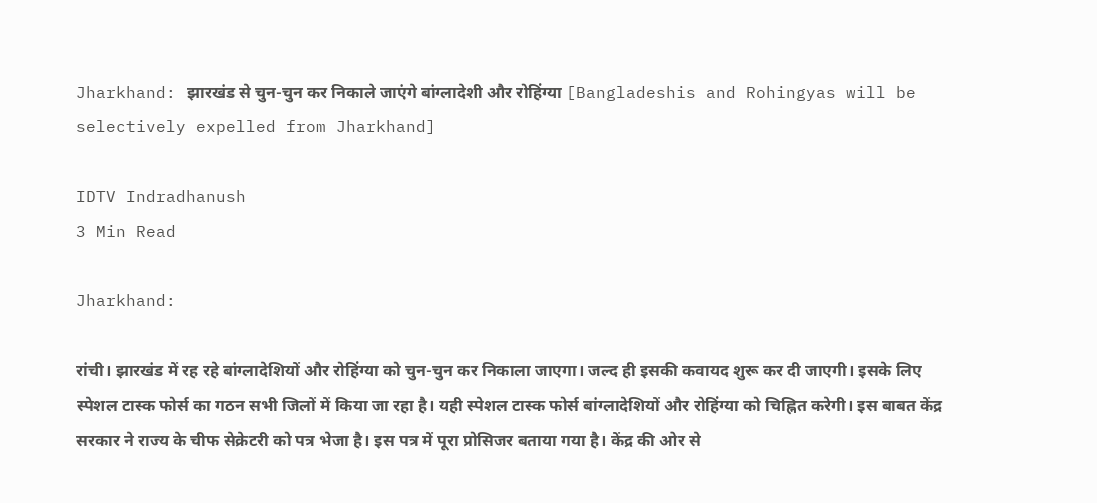Jharkhand: झारखंड से चुन-चुन कर निकाले जाएंगे बांग्लादेशी और रोहिंग्या [Bangladeshis and Rohingyas will be selectively expelled from Jharkhand]

IDTV Indradhanush
3 Min Read

Jharkhand:

रांची। झारखंड में रह रहे बांग्लादेशियों और रोहिंग्या को चुन-चुन कर निकाला जाएगा। जल्द ही इसकी कवायद शुरू कर दी जाएगी। इसके लिए स्पेशल टास्क फोर्स का गठन सभी जिलों में किया जा रहा है। यही स्पेशल टास्क फोर्स बांग्लादेशियों और रोहिंग्या को चिह्नित करेगी। इस बाबत केंद्र सरकार ने राज्य के चीफ सेक्रेटरी को पत्र भेजा है। इस पत्र में पूरा प्रोसिजर बताया गया है। केंद्र की ओर से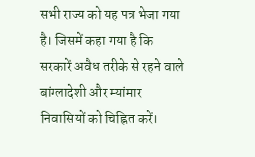सभी राज्य को यह पत्र भेजा गया है। जिसमें कहा गया है कि सरकारें अवैध तरीके से रहने वाले बांग्लादेशी और म्यांमार निवासियों को चिह्नित करें।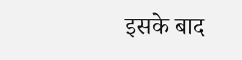इसके बाद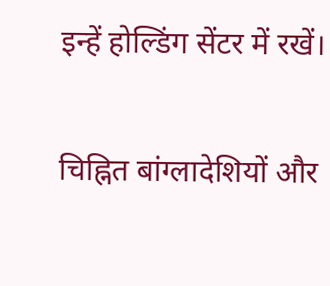इन्हें होल्डिंग सेंटर में रखें।

चिह्नित बांग्लादेशियों और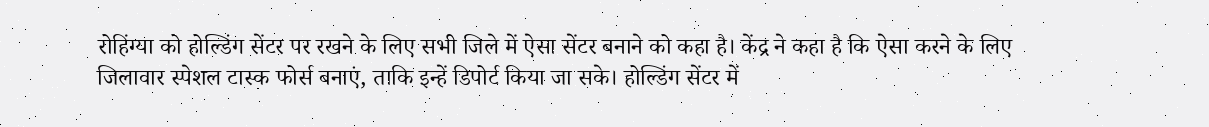रोहिंग्या को होल्डिंग सेंटर पर रखने के लिए सभी जिले में ऐसा सेंटर बनाने को कहा है। केंद्र ने कहा है कि ऐसा करने के लिए जिलावार स्पेशल टास्क फोर्स बनाएं, ताकि इन्हें डिपोर्ट किया जा सके। होल्डिंग सेंटर में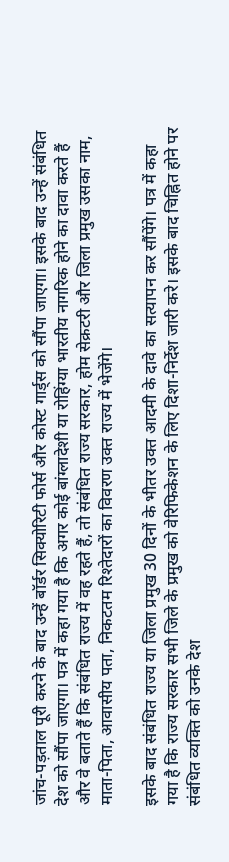जांच-पड़ताल पूरी करने के बाद उन्हें बॉर्डर सिक्योरिटी फोर्स और कोस्ट गार्ड्स को सौंपा जाएगा। इसके बाद उन्हें संबंधित देश को सौंपा जाएगा। पत्र में कहा गया है कि अगर कोई बांग्लादेशी या रोहिंग्या भारतीय नागरिक होने का दावा करते हैं और वे बताते हैं कि संबंधित राज्य में वह रहते हैं, तो संबंधित राज्य सरकार, होम सेक्रटरी और जिला प्रमुख उसका नाम, माता-पिता, आवासीय पता, निकटतम रिश्तेदारों का विवरण उक्त राज्य में भेजेंगे।

इसके बाद संबंधित राज्य या जिला प्रमुख 30 दिनों के भीतर उक्त आदमी के दावे का सत्यापन कर सौंपेंगे। पत्र में कहा गया है कि राज्य सरकार सभी जिले के प्रमुख को वेरिफिकेशन के लिए दिशा-निर्देश जारी करे। इसके बाद चिह्नित होने पर संबंधित व्यक्ति को उनके देश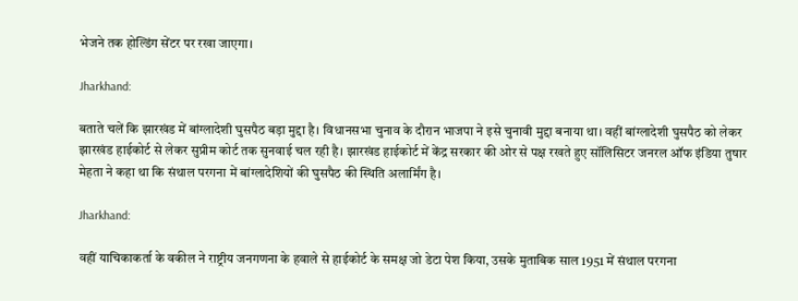भेजने तक होल्डिंग सेंटर पर रखा जाएगा।

Jharkhand:

बताते चलें कि झारखंड में बांग्लादेशी घुसपैठ बड़ा मुद्दा है। विधानसभा चुनाव के दौरान भाजपा ने इसे चुनावी मुद्दा बनाया था। वहीं बांग्लादेशी घुसपैठ को लेकर झारखंड हाईकोर्ट से लेकर सुप्रीम कोर्ट तक सुनवाई चल रही है। झारखंड हाईकोर्ट में केंद्र सरकार की ओर से पक्ष रखते हुए सॉलिसिटर जनरल ऑफ इंडिया तुषार मेहता ने कहा था कि संथाल परगना में बांग्लादेशियों की घुसपैठ की स्थिति अलार्मिंग है।

Jharkhand:

वहीं याचिकाकर्ता के वकील ने राष्ट्रीय जनगणना के हवाले से हाईकोर्ट के समक्ष जो डेटा पेश किया, उसके मुताबिक साल 1951 में संथाल परगना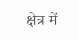क्षेत्र में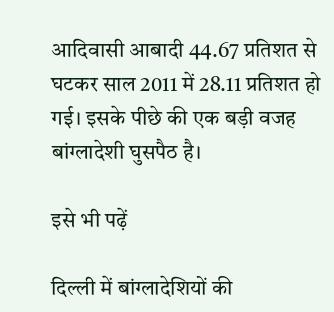आदिवासी आबादी 44.67 प्रतिशत से घटकर साल 2011 में 28.11 प्रतिशत हो गई। इसके पीछे की एक बड़ी वजह बांग्लादेशी घुसपैठ है।

इसे भी पढ़ें

दिल्ली में बांग्लादेशियों की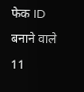फेक ID बनाने वाले 11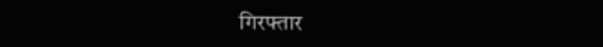गिरफ्तार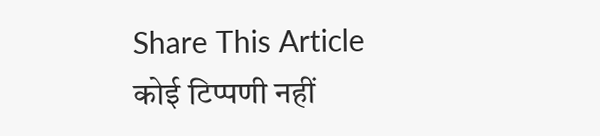Share This Article
कोई टिप्पणी नहीं